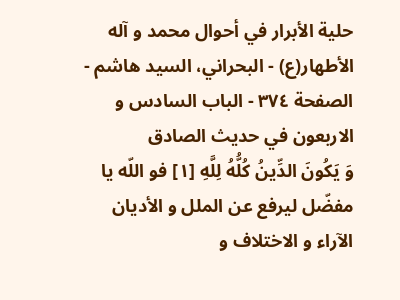حلية الأبرار في أحوال محمد و آله الأطهار(ع) - البحراني، السيد هاشم - الصفحة ٣٧٤ - الباب السادس و الاربعون في حديث الصادق
وَ يَكُونَ الدِّينُ كُلُّهُ لِلَّهِ [١] فو اللّه يا مفضّل ليرفع عن الملل و الأديان الآراء و الاختلاف و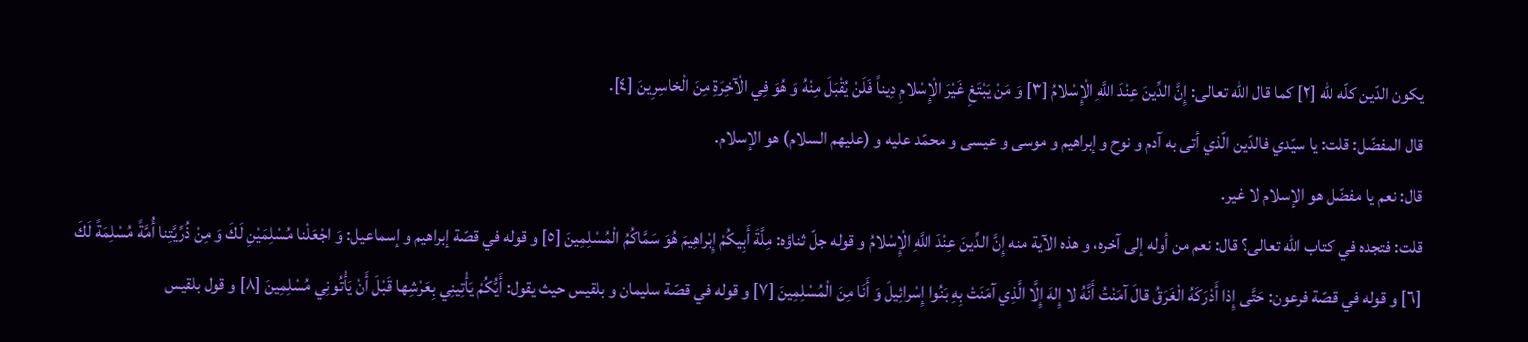يكون الدّين كلّه للّه [٢] كما قال اللّه تعالى: إِنَّ الدِّينَ عِنْدَ اللَّهِ الْإِسْلامُ [٣] وَ مَنْ يَبْتَغِ غَيْرَ الْإِسْلامِ دِيناً فَلَنْ يُقْبَلَ مِنْهُ وَ هُوَ فِي الْآخِرَةِ مِنَ الْخاسِرِينَ [٤].
قال المفضّل: قلت: يا سيّدي فالدّين الّذي أتى به آدم و نوح و إبراهيم و موسى و عيسى و محمّد عليه و (عليهم السلام) هو الإسلام.
قال: نعم يا مفضّل هو الإسلام لا غير.
قلت: فتجده في كتاب اللّه تعالى؟ قال: نعم من أوله إلى آخره، و هذه الآية منه إِنَّ الدِّينَ عِنْدَ اللَّهِ الْإِسْلامُ و قوله جلّ ثناؤه: مِلَّةَ أَبِيكُمْ إِبْراهِيمَ هُوَ سَمَّاكُمُ الْمُسْلِمِينَ [٥] و قوله في قصّة إبراهيم و إسماعيل: وَ اجْعَلْنا مُسْلِمَيْنِ لَكَ وَ مِنْ ذُرِّيَّتِنا أُمَّةً مُسْلِمَةً لَكَ [٦] و قوله في قصّة فرعون: حَتَّى إِذا أَدْرَكَهُ الْغَرَقُ قالَ آمَنْتُ أَنَّهُ لا إِلهَ إِلَّا الَّذِي آمَنَتْ بِهِ بَنُوا إِسْرائِيلَ وَ أَنَا مِنَ الْمُسْلِمِينَ [٧] و قوله في قصّة سليمان و بلقيس حيث يقول: أَيُّكُمْ يَأْتِينِي بِعَرْشِها قَبْلَ أَنْ يَأْتُونِي مُسْلِمِينَ [٨] و قول بلقيس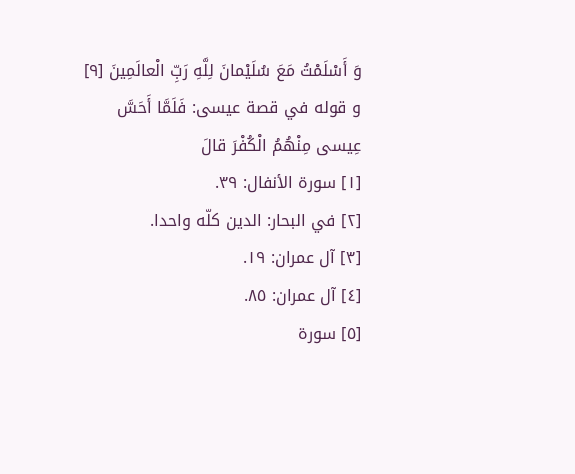وَ أَسْلَمْتُ مَعَ سُلَيْمانَ لِلَّهِ رَبِّ الْعالَمِينَ [٩] و قوله في قصة عيسى: فَلَمَّا أَحَسَّ عِيسى مِنْهُمُ الْكُفْرَ قالَ
[١] سورة الأنفال: ٣٩.
[٢] في البحار: الدين كلّه واحدا.
[٣] آل عمران: ١٩.
[٤] آل عمران: ٨٥.
[٥] سورة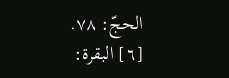الحجّ: ٧٨.
[٦] البقرة: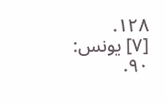١٢٨.
[٧] يونس: ٩٠.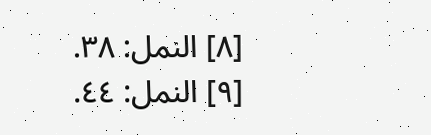[٨] النمل: ٣٨.
[٩] النمل: ٤٤.